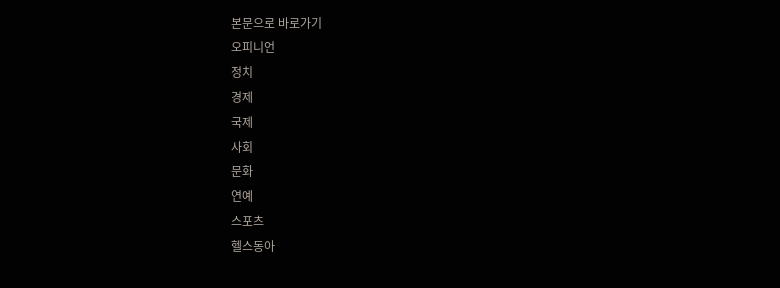본문으로 바로가기
오피니언
정치
경제
국제
사회
문화
연예
스포츠
헬스동아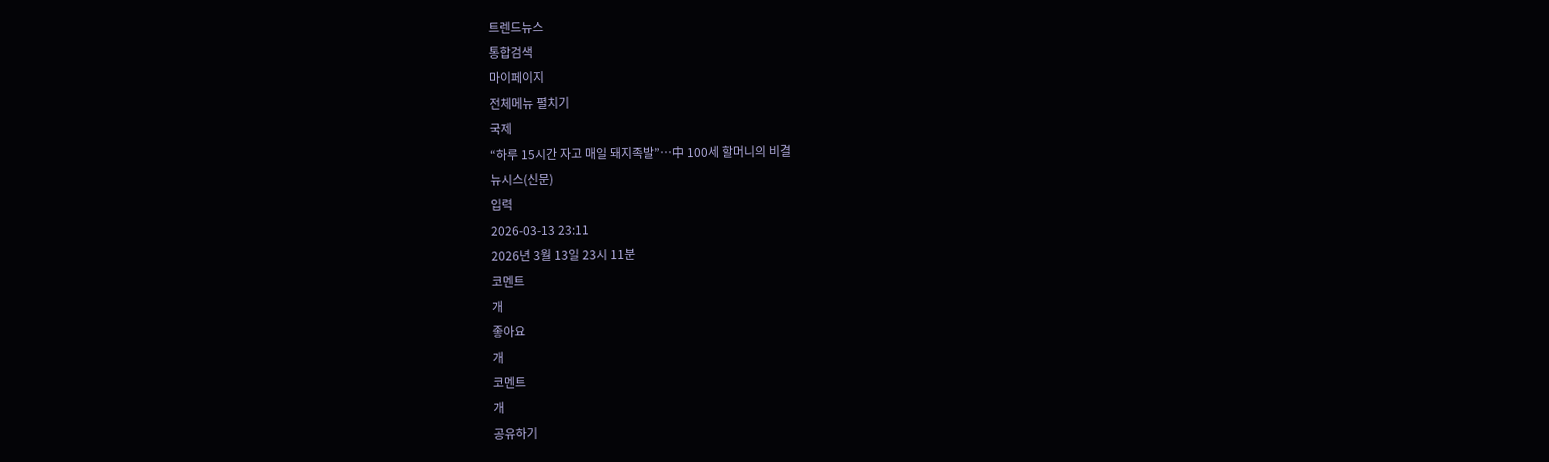트렌드뉴스
통합검색
마이페이지
전체메뉴 펼치기
국제
“하루 15시간 자고 매일 돼지족발”…中 100세 할머니의 비결
뉴시스(신문)
입력
2026-03-13 23:11
2026년 3월 13일 23시 11분
코멘트
개
좋아요
개
코멘트
개
공유하기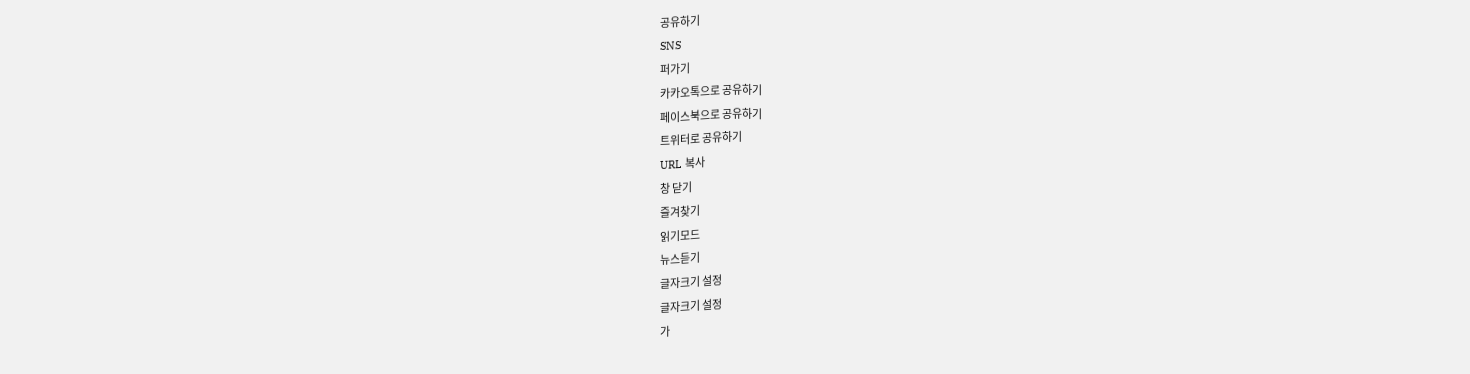공유하기
SNS
퍼가기
카카오톡으로 공유하기
페이스북으로 공유하기
트위터로 공유하기
URL 복사
창 닫기
즐겨찾기
읽기모드
뉴스듣기
글자크기 설정
글자크기 설정
가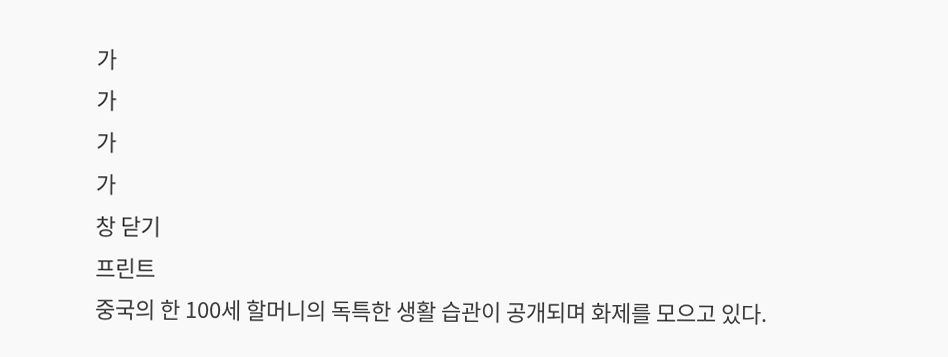가
가
가
가
창 닫기
프린트
중국의 한 100세 할머니의 독특한 생활 습관이 공개되며 화제를 모으고 있다.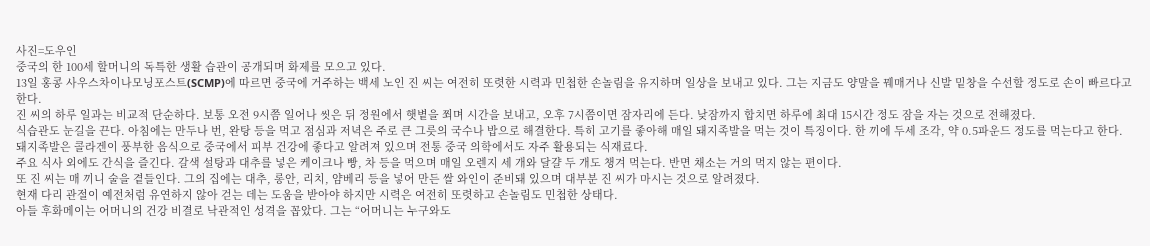사진=도우인
중국의 한 100세 할머니의 독특한 생활 습관이 공개되며 화제를 모으고 있다.
13일 홍콩 사우스차이나모닝포스트(SCMP)에 따르면 중국에 거주하는 백세 노인 진 씨는 여전히 또렷한 시력과 민첩한 손놀림을 유지하며 일상을 보내고 있다. 그는 지금도 양말을 꿰매거나 신발 밑창을 수선할 정도로 손이 빠르다고 한다.
진 씨의 하루 일과는 비교적 단순하다. 보통 오전 9시쯤 일어나 씻은 뒤 정원에서 햇볕을 쬐며 시간을 보내고, 오후 7시쯤이면 잠자리에 든다. 낮잠까지 합치면 하루에 최대 15시간 정도 잠을 자는 것으로 전해졌다.
식습관도 눈길을 끈다. 아침에는 만두나 번, 완탕 등을 먹고 점심과 저녁은 주로 큰 그릇의 국수나 밥으로 해결한다. 특히 고기를 좋아해 매일 돼지족발을 먹는 것이 특징이다. 한 끼에 두세 조각, 약 0.5파운드 정도를 먹는다고 한다.
돼지족발은 콜라겐이 풍부한 음식으로 중국에서 피부 건강에 좋다고 알려져 있으며 전통 중국 의학에서도 자주 활용되는 식재료다.
주요 식사 외에도 간식을 즐긴다. 갈색 설탕과 대추를 넣은 케이크나 빵, 차 등을 먹으며 매일 오렌지 세 개와 달걀 두 개도 챙겨 먹는다. 반면 채소는 거의 먹지 않는 편이다.
또 진 씨는 매 끼니 술을 곁들인다. 그의 집에는 대추, 롱안, 리치, 얌베리 등을 넣어 만든 쌀 와인이 준비돼 있으며 대부분 진 씨가 마시는 것으로 알려졌다.
현재 다리 관절이 예전처럼 유연하지 않아 걷는 데는 도움을 받아야 하지만 시력은 여전히 또렷하고 손놀림도 민첩한 상태다.
아들 후화메이는 어머니의 건강 비결로 낙관적인 성격을 꼽았다. 그는 “어머니는 누구와도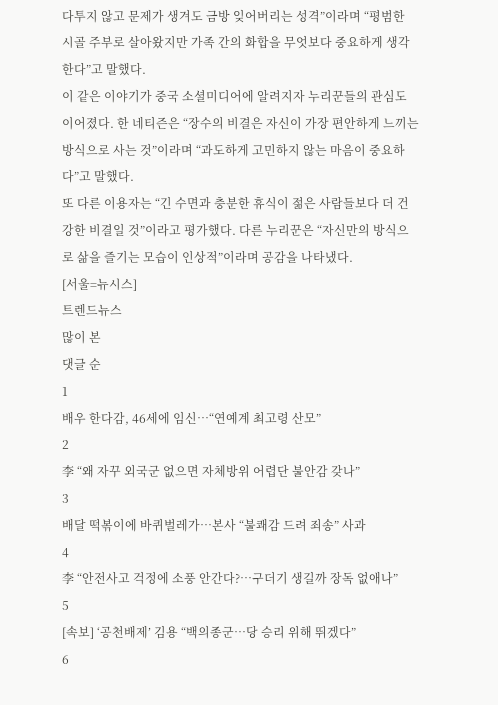다투지 않고 문제가 생겨도 금방 잊어버리는 성격”이라며 “평범한 시골 주부로 살아왔지만 가족 간의 화합을 무엇보다 중요하게 생각한다”고 말했다.
이 같은 이야기가 중국 소셜미디어에 알려지자 누리꾼들의 관심도 이어졌다. 한 네티즌은 “장수의 비결은 자신이 가장 편안하게 느끼는 방식으로 사는 것”이라며 “과도하게 고민하지 않는 마음이 중요하다”고 말했다.
또 다른 이용자는 “긴 수면과 충분한 휴식이 젊은 사람들보다 더 건강한 비결일 것”이라고 평가했다. 다른 누리꾼은 “자신만의 방식으로 삶을 즐기는 모습이 인상적”이라며 공감을 나타냈다.
[서울=뉴시스]
트렌드뉴스
많이 본
댓글 순
1
배우 한다감, 46세에 임신…“연예계 최고령 산모”
2
李 “왜 자꾸 외국군 없으면 자체방위 어렵단 불안감 갖나”
3
배달 떡볶이에 바퀴벌레가…본사 “불쾌감 드려 죄송” 사과
4
李 “안전사고 걱정에 소풍 안간다?…구더기 생길까 장독 없애나”
5
[속보] ‘공천배제’ 김용 “백의종군…당 승리 위해 뛰겠다”
6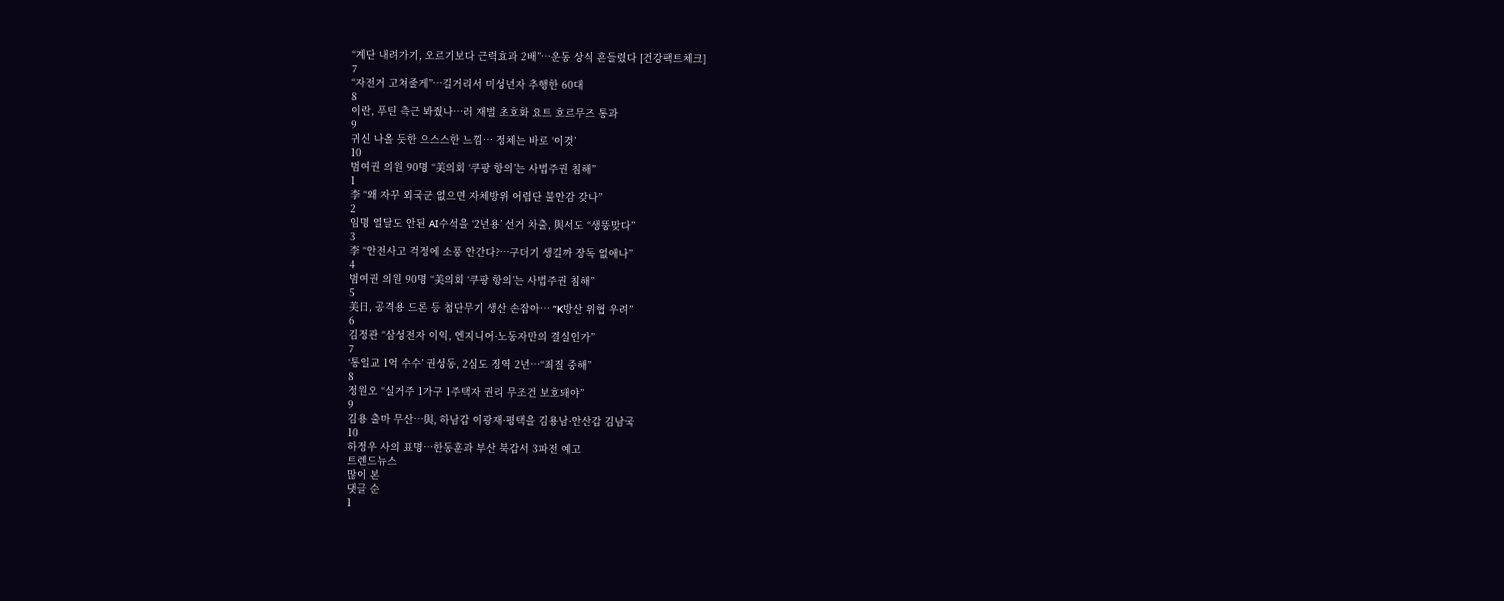“계단 내려가기, 오르기보다 근력효과 2배”…운동 상식 흔들렸다 [건강팩트체크]
7
“자전거 고쳐줄게”…길거리서 미성년자 추행한 60대
8
이란, 푸틴 측근 봐줬나…러 재벌 초호화 요트 호르무즈 통과
9
귀신 나올 듯한 으스스한 느낌… 정체는 바로 ‘이것’
10
범여권 의원 90명 “美의회 ‘쿠팡 항의’는 사법주권 침해”
1
李 “왜 자꾸 외국군 없으면 자체방위 어렵단 불안감 갖나”
2
임명 열달도 안된 AI수석을 ‘2년용’ 선거 차출, 與서도 “생뚱맞다”
3
李 “안전사고 걱정에 소풍 안간다?…구더기 생길까 장독 없애나”
4
범여권 의원 90명 “美의회 ‘쿠팡 항의’는 사법주권 침해”
5
美日, 공격용 드론 등 첨단무기 생산 손잡아… “K방산 위협 우려”
6
김정관 “삼성전자 이익, 엔지니어·노동자만의 결실인가”
7
‘통일교 1억 수수’ 권성동, 2심도 징역 2년…“죄질 중해”
8
정원오 “실거주 1가구 1주택자 권리 무조건 보호돼야”
9
김용 출마 무산…與, 하남갑 이광재·평택을 김용남·안산갑 김남국
10
하정우 사의 표명…한동훈과 부산 북갑서 3파전 예고
트렌드뉴스
많이 본
댓글 순
1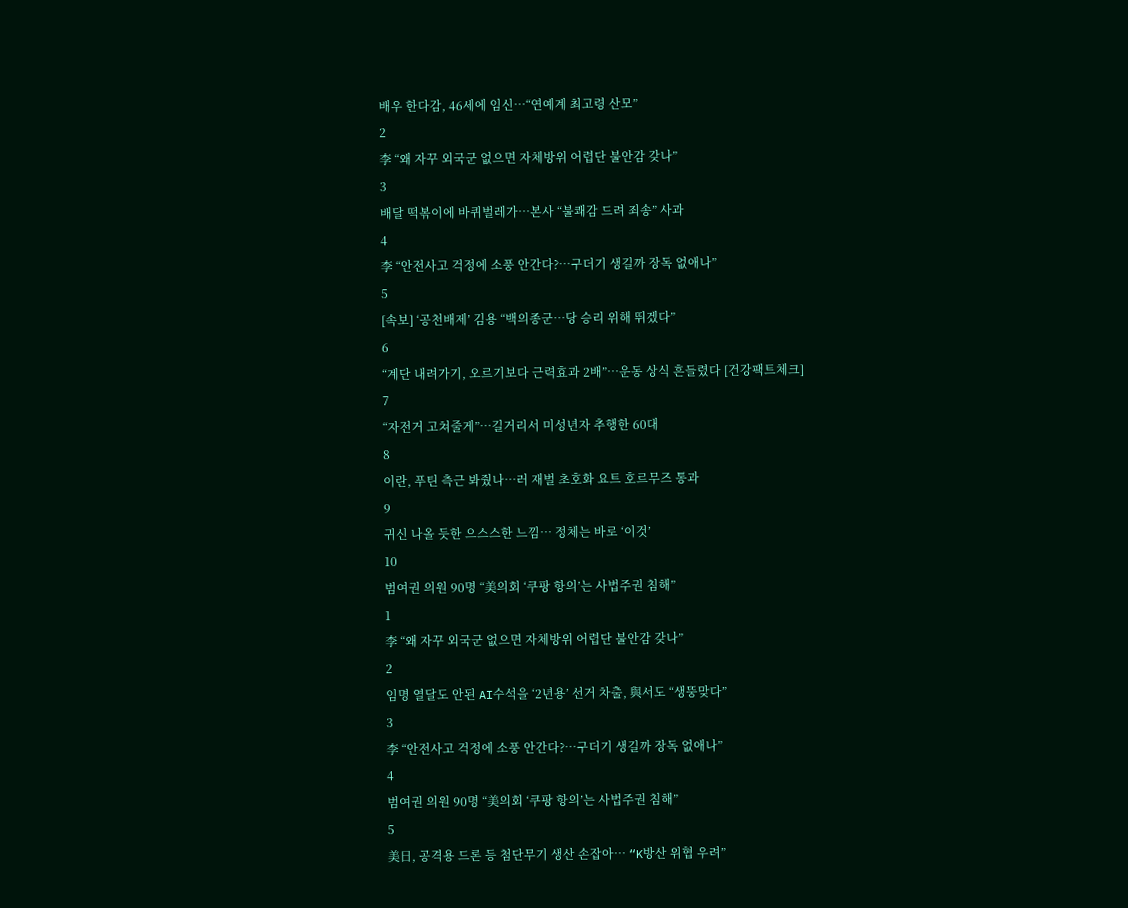배우 한다감, 46세에 임신…“연예계 최고령 산모”
2
李 “왜 자꾸 외국군 없으면 자체방위 어렵단 불안감 갖나”
3
배달 떡볶이에 바퀴벌레가…본사 “불쾌감 드려 죄송” 사과
4
李 “안전사고 걱정에 소풍 안간다?…구더기 생길까 장독 없애나”
5
[속보] ‘공천배제’ 김용 “백의종군…당 승리 위해 뛰겠다”
6
“계단 내려가기, 오르기보다 근력효과 2배”…운동 상식 흔들렸다 [건강팩트체크]
7
“자전거 고쳐줄게”…길거리서 미성년자 추행한 60대
8
이란, 푸틴 측근 봐줬나…러 재벌 초호화 요트 호르무즈 통과
9
귀신 나올 듯한 으스스한 느낌… 정체는 바로 ‘이것’
10
범여권 의원 90명 “美의회 ‘쿠팡 항의’는 사법주권 침해”
1
李 “왜 자꾸 외국군 없으면 자체방위 어렵단 불안감 갖나”
2
임명 열달도 안된 AI수석을 ‘2년용’ 선거 차출, 與서도 “생뚱맞다”
3
李 “안전사고 걱정에 소풍 안간다?…구더기 생길까 장독 없애나”
4
범여권 의원 90명 “美의회 ‘쿠팡 항의’는 사법주권 침해”
5
美日, 공격용 드론 등 첨단무기 생산 손잡아… “K방산 위협 우려”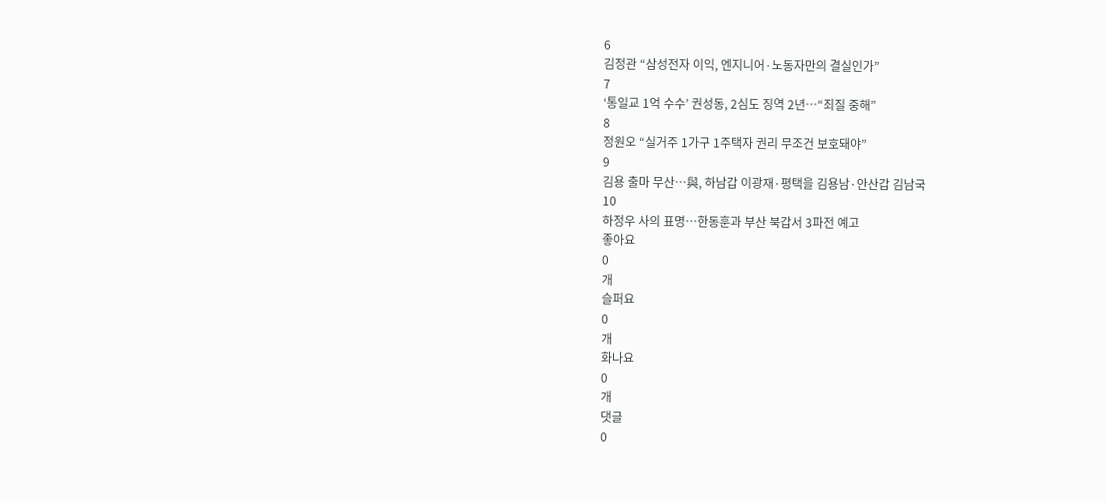6
김정관 “삼성전자 이익, 엔지니어·노동자만의 결실인가”
7
‘통일교 1억 수수’ 권성동, 2심도 징역 2년…“죄질 중해”
8
정원오 “실거주 1가구 1주택자 권리 무조건 보호돼야”
9
김용 출마 무산…與, 하남갑 이광재·평택을 김용남·안산갑 김남국
10
하정우 사의 표명…한동훈과 부산 북갑서 3파전 예고
좋아요
0
개
슬퍼요
0
개
화나요
0
개
댓글
0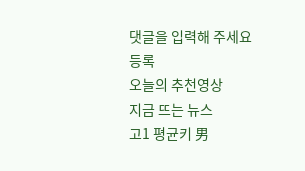댓글을 입력해 주세요
등록
오늘의 추천영상
지금 뜨는 뉴스
고1 평균키 男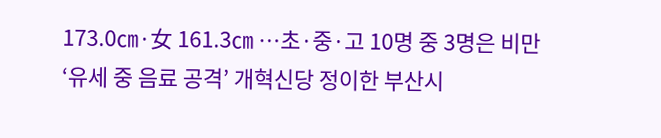173.0㎝·女 161.3㎝ …초·중·고 10명 중 3명은 비만
‘유세 중 음료 공격’ 개혁신당 정이한 부산시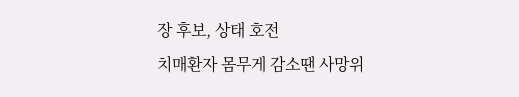장 후보, 상태 호전
치매환자 몸무게 감소땐 사망위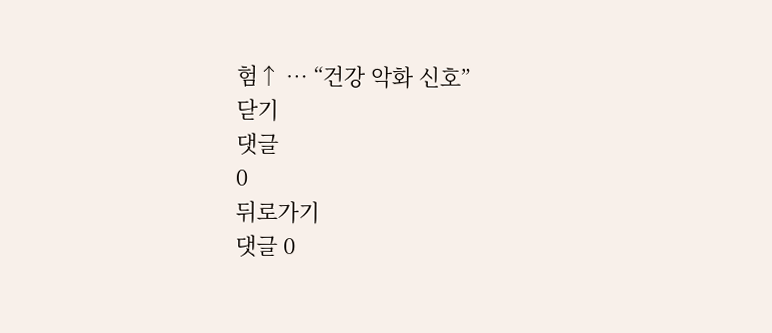험↑ … “건강 악화 신호”
닫기
댓글
0
뒤로가기
댓글 0